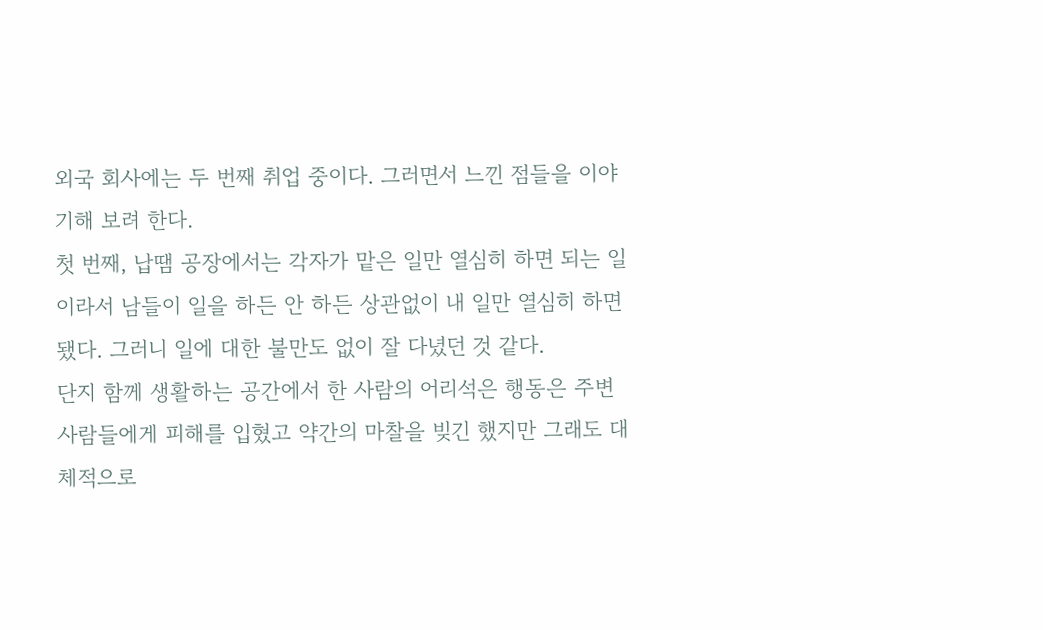외국 회사에는 두 번째 취업 중이다. 그러면서 느낀 점들을 이야기해 보려 한다.
첫 번째, 납땜 공장에서는 각자가 맡은 일만 열심히 하면 되는 일이라서 남들이 일을 하든 안 하든 상관없이 내 일만 열심히 하면 됐다. 그러니 일에 대한 불만도 없이 잘 다녔던 것 같다.
단지 함께 생활하는 공간에서 한 사람의 어리석은 행동은 주변 사람들에게 피해를 입혔고 약간의 마찰을 빚긴 했지만 그래도 대체적으로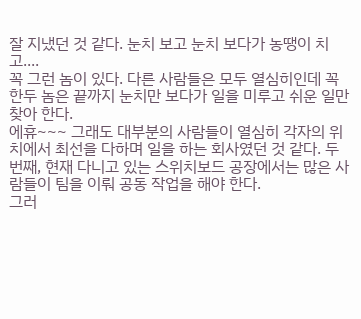잘 지냈던 것 같다. 눈치 보고 눈치 보다가 농땡이 치고....
꼭 그런 놈이 있다. 다른 사람들은 모두 열심히인데 꼭 한두 놈은 끝까지 눈치만 보다가 일을 미루고 쉬운 일만 찾아 한다.
에휴~~~ 그래도 대부분의 사람들이 열심히 각자의 위치에서 최선을 다하며 일을 하는 회사였던 것 같다. 두 번째, 현재 다니고 있는 스위치보드 공장에서는 많은 사람들이 팀을 이뤄 공동 작업을 해야 한다.
그러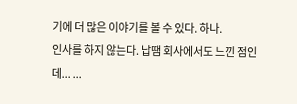기에 더 많은 이야기를 볼 수 있다. 하나.
인사를 하지 않는다. 납땜 회사에서도 느낀 점인데... ...